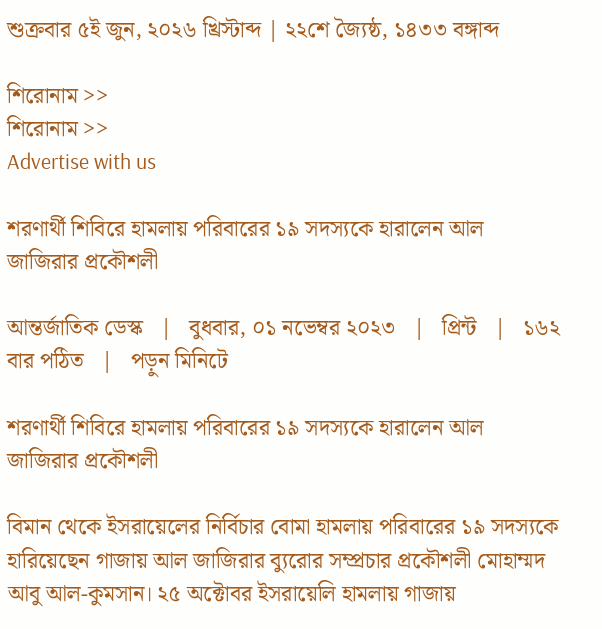শুক্রবার ৫ই জুন, ২০২৬ খ্রিস্টাব্দ | ২২শে জ্যৈষ্ঠ, ১৪৩৩ বঙ্গাব্দ

শিরোনাম >>
শিরোনাম >>
Advertise with us

শরণার্থী শিবিরে হামলায় পরিবারের ১৯ সদস্যকে হারালেন আল জাজিরার প্রকৌশলী

আন্তর্জাতিক ডেস্ক   |   বুধবার, ০১ নভেম্বর ২০২৩   |   প্রিন্ট   |   ১৬২ বার পঠিত   |   পড়ুন মিনিটে

শরণার্থী শিবিরে হামলায় পরিবারের ১৯ সদস্যকে হারালেন আল জাজিরার প্রকৌশলী

বিমান থেকে ইসরায়েলের নির্বিচার বোমা হামলায় পরিবারের ১৯ সদস্যকে হারিয়েছেন গাজায় আল জাজিরার ব্যুরোর সম্প্রচার প্রকৌশলী মোহাম্মদ আবু আল-কুমসান। ২৫ অক্টোবর ইসরায়েলি হামলায় গাজায়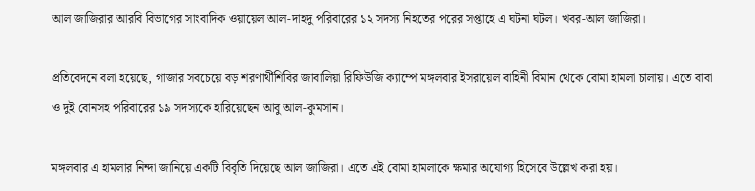আল জাজিরার আরবি বিভাগের সাংবাদিক ওয়ায়েল আল-দাহদু পরিবারের ১২ সদস্য নিহতের পরের সপ্তাহে এ ঘটনা ঘটল। খবর-আল জাজিরা।

প্রতিবেদনে বলা হয়েছে, গাজার সবচেয়ে বড় শরণার্থীশিবির জাবালিয়া রিফিউজি ক্যাম্পে মঙ্গলবার ইসরায়েল বাহিনী বিমান থেকে বোমা হামলা চালায়। এতে বাবা ও দুই বোনসহ পরিবারের ১৯ সদস্যকে হারিয়েছেন আবু আল-কুমসান।

মঙ্গলবার এ হামলার নিন্দা জানিয়ে একটি বিবৃতি দিয়েছে আল জাজিরা। এতে এই বোমা হামলাকে ক্ষমার অযোগ্য হিসেবে উল্লেখ করা হয়।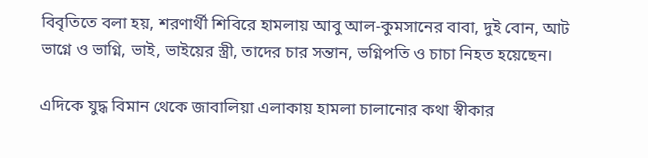বিবৃতিতে বলা হয়, শরণার্থী শিবিরে হামলায় আবু আল-কুমসানের বাবা, দুই বোন, আট ভাগ্নে ও ভাগ্নি, ভাই, ভাইয়ের স্ত্রী, তাদের চার সন্তান, ভগ্নিপতি ও চাচা নিহত হয়েছেন।

এদিকে যুদ্ধ বিমান থেকে জাবালিয়া এলাকায় হামলা চালানোর কথা স্বীকার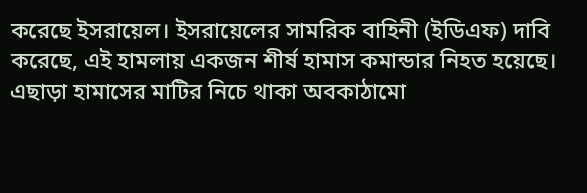করেছে ইসরায়েল। ইসরায়েলের সামরিক বাহিনী (ইডিএফ) দাবি করেছে, এই হামলায় একজন শীর্ষ হামাস কমান্ডার নিহত হয়েছে। এছাড়া হামাসের মাটির নিচে থাকা অবকাঠামো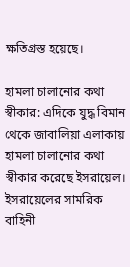ক্ষতিগ্রস্ত হয়েছে।

হামলা চালানোর কথা স্বীকার: এদিকে যুদ্ধ বিমান থেকে জাবালিয়া এলাকায় হামলা চালানোর কথা স্বীকার করেছে ইসরায়েল। ইসরায়েলের সামরিক বাহিনী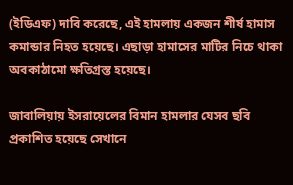(ইডিএফ) দাবি করেছে, এই হামলায় একজন শীর্ষ হামাস কমান্ডার নিহত হয়েছে। এছাড়া হামাসের মাটির নিচে থাকা অবকাঠামো ক্ষতিগ্রস্ত হয়েছে।

জাবালিয়ায় ইসরায়েলের বিমান হামলার যেসব ছবি প্রকাশিত হয়েছে সেখানে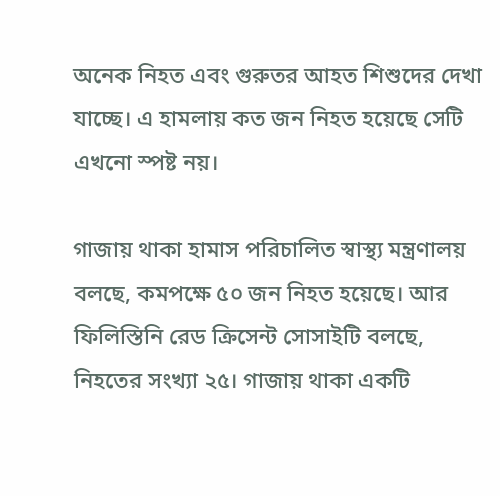অনেক নিহত এবং গুরুতর আহত শিশুদের দেখা যাচ্ছে। এ হামলায় কত জন নিহত হয়েছে সেটি এখনো স্পষ্ট নয়।

গাজায় থাকা হামাস পরিচালিত স্বাস্থ্য মন্ত্রণালয় বলছে, কমপক্ষে ৫০ জন নিহত হয়েছে। আর ফিলিস্তিনি রেড ক্রিসেন্ট সোসাইটি বলছে, নিহতের সংখ্যা ২৫। গাজায় থাকা একটি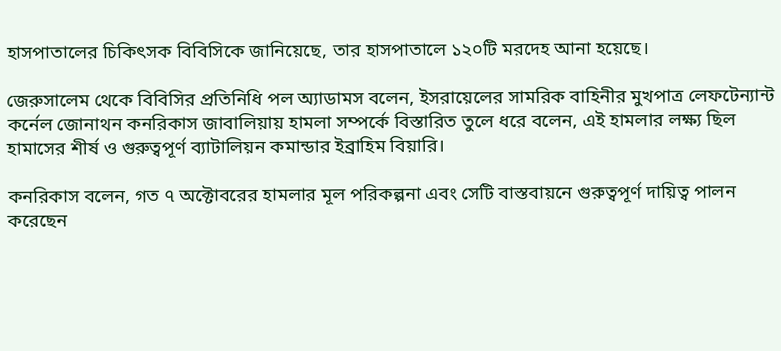হাসপাতালের চিকিৎসক বিবিসিকে জানিয়েছে, তার হাসপাতালে ১২০টি মরদেহ আনা হয়েছে।

জেরুসালেম থেকে বিবিসির প্রতিনিধি পল অ্যাডামস বলেন, ইসরায়েলের সামরিক বাহিনীর মুখপাত্র লেফটেন্যান্ট কর্নেল জোনাথন কনরিকাস জাবালিয়ায় হামলা সম্পর্কে বিস্তারিত তুলে ধরে বলেন, এই হামলার লক্ষ্য ছিল হামাসের শীর্ষ ও গুরুত্বপূর্ণ ব্যাটালিয়ন কমান্ডার ইব্রাহিম বিয়ারি।

কনরিকাস বলেন, গত ৭ অক্টোবরের হামলার মূল পরিকল্পনা এবং সেটি বাস্তবায়নে গুরুত্বপূর্ণ দায়িত্ব পালন করেছেন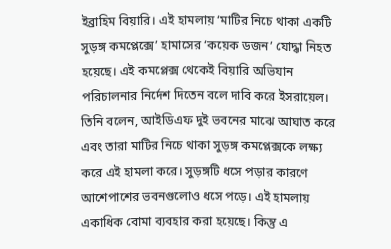ইব্রাহিম বিয়ারি। এই হামলায় ‘মাটির নিচে থাকা একটি সুড়ঙ্গ কমপ্লেক্সে’ হামাসের ‘কয়েক ডজন’ যোদ্ধা নিহত হয়েছে। এই কমপ্লেক্স থেকেই বিয়ারি অভিযান পরিচালনার নির্দেশ দিতেন বলে দাবি করে ইসরায়েল। তিনি বলেন, আইডিএফ দুই ভবনের মাঝে আঘাত করে এবং তারা মাটির নিচে থাকা সুড়ঙ্গ কমপ্লেক্সকে লক্ষ্য করে এই হামলা করে। সুড়ঙ্গটি ধসে পড়ার কারণে আশেপাশের ভবনগুলোও ধসে পড়ে। এই হামলায় একাধিক বোমা ব্যবহার করা হয়েছে। কিন্তু এ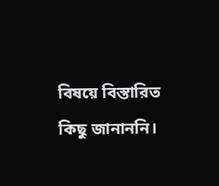বিষয়ে বিস্তারিত কিছু জানাননি।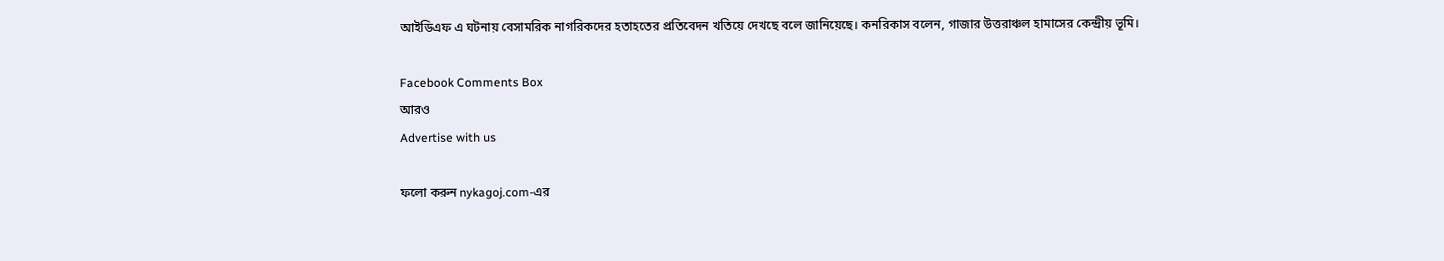আইডিএফ এ ঘটনায় বেসামরিক নাগরিকদের হতাহতের প্রতিবেদন খতিয়ে দেখছে বলে জানিয়েছে। কনরিকাস বলেন, গাজার উত্তরাঞ্চল হামাসের কেন্দ্রীয় ভূমি।

Facebook Comments Box
আরও
Advertise with us

ফলো করুন nykagoj.com-এর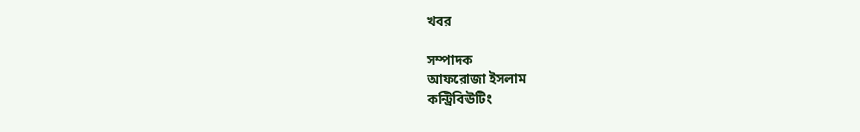খবর

সম্পাদক
আফরোজা ইসলাম
কন্ট্রিবিঊটিং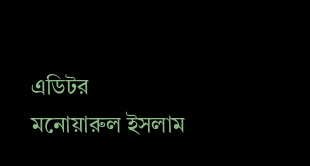এডিটর
মনোয়ারুল ইসলাম